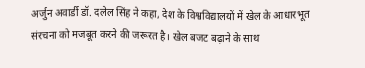अर्जुन अवार्डी डॉ. दलेल सिंह ने कहा, देश के विश्वविद्यालयों में खेल के आधारभूत संरचना को मजबूत करने की जरूरत है। खेल बजट बढ़ाने के साथ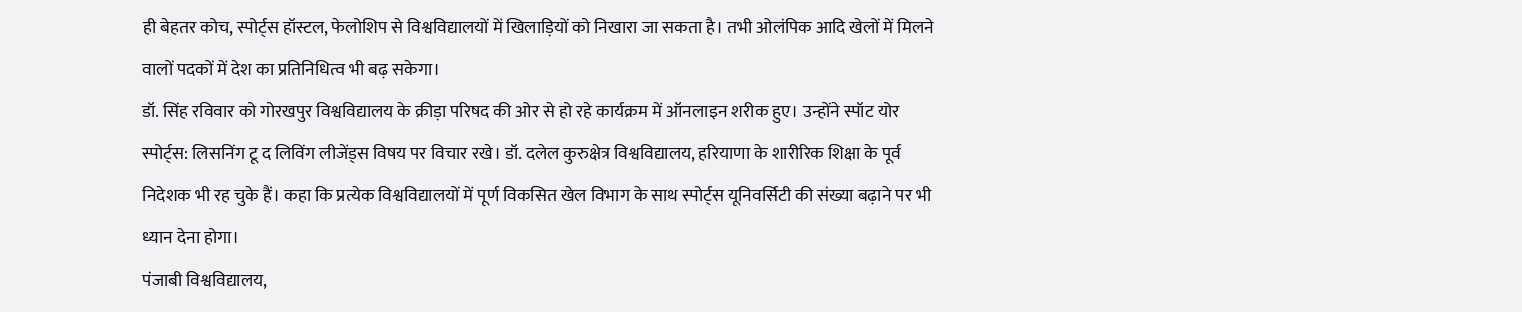ही बेहतर कोच, स्पोर्ट्स हॉस्टल, फेलोशिप से विश्वविद्यालयों में खिलाड़ियों को निखारा जा सकता है। तभी ओलंपिक आदि खेलों में मिलने वालों पदकों में देश का प्रतिनिधित्व भी बढ़ सकेगा।
डॉ. सिंह रविवार को गोरखपुर विश्वविद्यालय के क्रीड़ा परिषद की ओर से हो रहे कार्यक्रम में ऑनलाइन शरीक हुए। उन्होंने स्पॉट योर स्पोर्ट्स: लिसनिंग टू द लिविंग लीजेंड्स विषय पर विचार रखे। डॉ. दलेल कुरुक्षेत्र विश्वविद्यालय, हरियाणा के शारीरिक शिक्षा के पूर्व निदेशक भी रह चुके हैं। कहा कि प्रत्येक विश्वविद्यालयों में पूर्ण विकसित खेल विभाग के साथ स्पोर्ट्स यूनिवर्सिटी की संख्या बढ़ाने पर भी ध्यान देना होगा।
पंजाबी विश्वविद्यालय,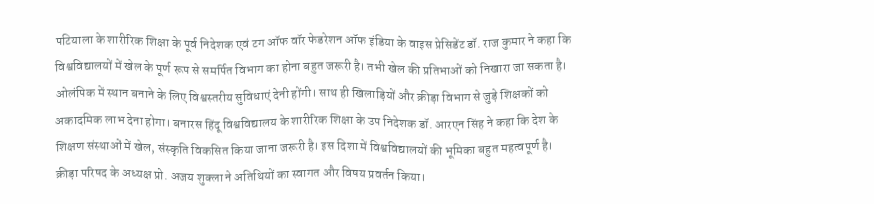पटियाला के शारीरिक शिक्षा के पूर्व निदेशक एवं टग ऑफ वॉर फेडरेशन ऑफ इंडिया के वाइस प्रेसिडेंट डॉ. राज कुमार ने कहा कि विश्वविद्यालयों में खेल के पूर्ण रूप से समर्पित विभाग का होना बहुत जरूरी है। तभी खेल की प्रतिभाओं को निखारा जा सकता है।
ओलंपिक में स्थान बनाने के लिए विश्वस्तरीय सुविधाएं देनी होंगी। साथ ही खिलाड़ियों और क्रीड़ा विभाग से जुड़े शिक्षकों को अकादमिक लाभ देना होगा। बनारस हिंदू विश्वविद्यालय के शारीरिक शिक्षा के उप निदेशक डॉ. आरएन सिंह ने कहा कि देश के शिक्षण संस्थाओं में खेल, संस्कृति विकसित किया जाना जरूरी है। इस दिशा में विश्वविद्यालयों की भूमिका बहुत महत्वपूर्ण है।
क्रीड़ा परिषद के अध्यक्ष प्रो. अजय शुक्ला ने अतिथियों का स्वागत और विषय प्रवर्तन किया।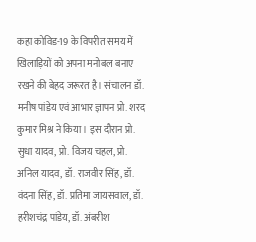कहा कोविड-19 के विपरीत समय में खिलाड़ियों को अपना मनोबल बनाए रखने की बेहद जरूरत है। संचालन डॉ. मनीष पांडेय एवं आभार ज्ञापन प्रो. शरद कुमार मिश्र ने किया। इस दौरान प्रो. सुधा यादव, प्रो. विजय चहल, प्रो. अनिल यादव, डॉ. राजवीर सिंह, डॉ. वंदना सिंह, डॉ. प्रतिमा जायसवाल, डॉ. हरीशचंद्र पांडेय, डॉ. अंबरीश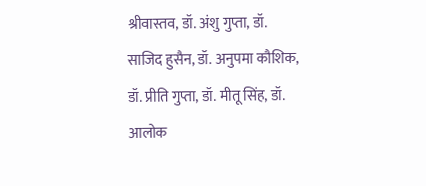श्रीवास्तव, डॉ. अंशु गुप्ता, डॉ. साजिद हुसैन, डॉ. अनुपमा कौशिक, डॉ. प्रीति गुप्ता, डॉ. मीतू सिंह, डॉ. आलोक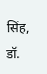सिंह, डॉ.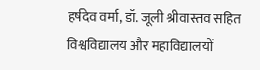हर्षदेव वर्मा, डॉ. जूली श्रीवास्तव सहित विश्वविद्यालय और महाविद्यालयों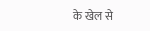के खेल से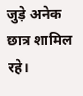जुड़े अनेक छात्र शामिल रहे।